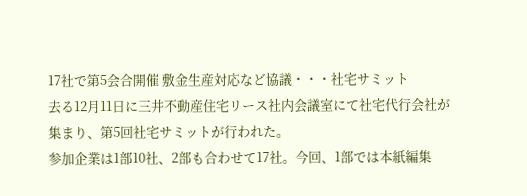17社で第5会合開催 敷金生産対応など協議・・・社宅サミット
去る12月11日に三井不動産住宅リース社内会議室にて社宅代行会社が集まり、第5回社宅サミットが行われた。
参加企業は1部10社、2部も合わせて17社。今回、1部では本紙編集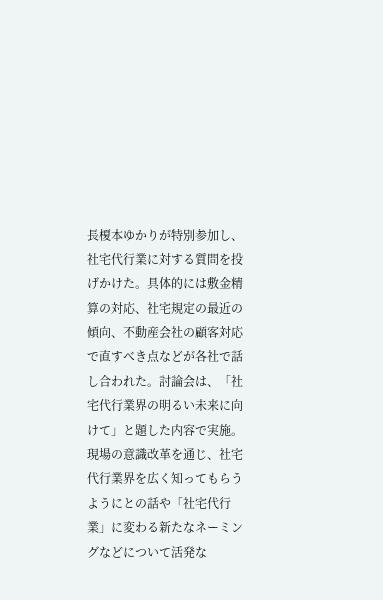長榎本ゆかりが特別参加し、社宅代行業に対する質問を投げかけた。具体的には敷金精算の対応、社宅規定の最近の傾向、不動産会社の顧客対応で直すべき点などが各社で話し合われた。討論会は、「社宅代行業界の明るい未来に向けて」と題した内容で実施。現場の意識改革を通じ、社宅代行業界を広く知ってもらうようにとの話や「社宅代行業」に変わる新たなネーミングなどについて活発な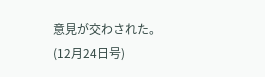意見が交わされた。(12月24日号)